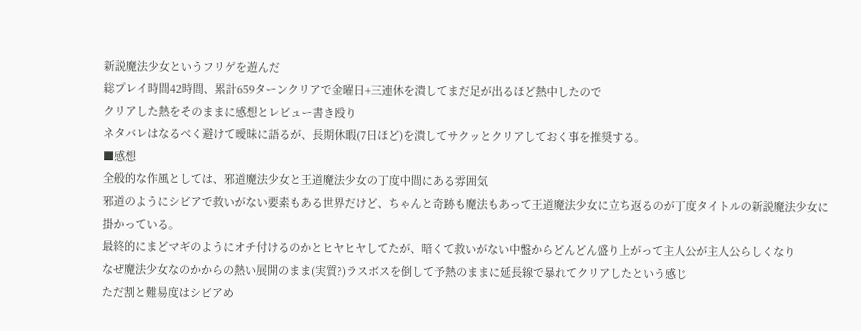新説魔法少女というフリゲを遊んだ
総プレイ時間42時間、累計659ターンクリアで金曜日+三連休を潰してまだ足が出るほど熱中したので
クリアした熱をそのままに感想とレビュー書き殴り
ネタバレはなるべく避けて曖昧に語るが、長期休暇(7日ほど)を潰してサクッとクリアしておく事を推奨する。
■感想
全般的な作風としては、邪道魔法少女と王道魔法少女の丁度中間にある雰囲気
邪道のようにシビアで救いがない要素もある世界だけど、ちゃんと奇跡も魔法もあって王道魔法少女に立ち返るのが丁度タイトルの新説魔法少女に掛かっている。
最終的にまどマギのようにオチ付けるのかとヒヤヒヤしてたが、暗くて救いがない中盤からどんどん盛り上がって主人公が主人公らしくなり
なぜ魔法少女なのかからの熱い展開のまま(実質?)ラスボスを倒して予熱のままに延長線で暴れてクリアしたという感じ
ただ割と難易度はシビアめ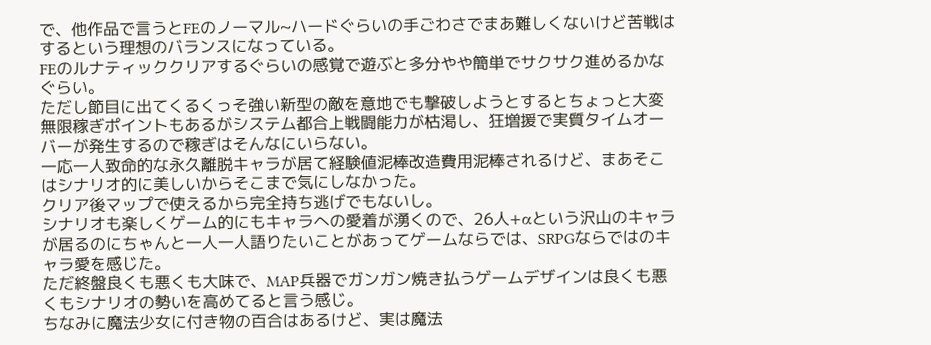で、他作品で言うとFEのノーマル~ハードぐらいの手ごわさでまあ難しくないけど苦戦はするという理想のバランスになっている。
FEのルナティッククリアするぐらいの感覚で遊ぶと多分やや簡単でサクサク進めるかなぐらい。
ただし節目に出てくるくっそ強い新型の敵を意地でも撃破しようとするとちょっと大変
無限稼ぎポイントもあるがシステム都合上戦闘能力が枯渇し、狂増援で実質タイムオーバーが発生するので稼ぎはそんなにいらない。
一応一人致命的な永久離脱キャラが居て経験値泥棒改造費用泥棒されるけど、まあそこはシナリオ的に美しいからそこまで気にしなかった。
クリア後マップで使えるから完全持ち逃げでもないし。
シナリオも楽しくゲーム的にもキャラへの愛着が湧くので、26人+αという沢山のキャラが居るのにちゃんと一人一人語りたいことがあってゲームならでは、SRPGならではのキャラ愛を感じた。
ただ終盤良くも悪くも大味で、MAP兵器でガンガン焼き払うゲームデザインは良くも悪くもシナリオの勢いを高めてると言う感じ。
ちなみに魔法少女に付き物の百合はあるけど、実は魔法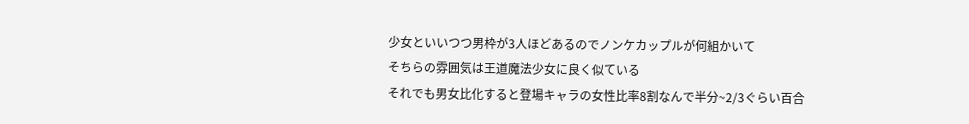少女といいつつ男枠が3人ほどあるのでノンケカップルが何組かいて
そちらの雰囲気は王道魔法少女に良く似ている
それでも男女比化すると登場キャラの女性比率8割なんで半分~2/3ぐらい百合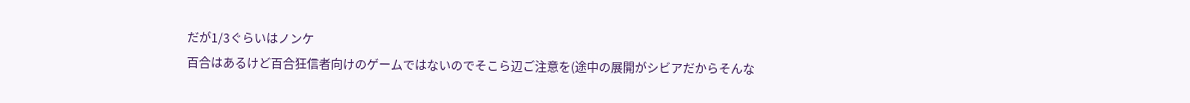だが1/3ぐらいはノンケ
百合はあるけど百合狂信者向けのゲームではないのでそこら辺ご注意を(途中の展開がシビアだからそんな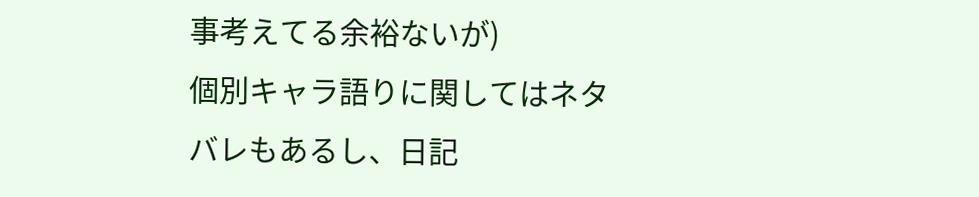事考えてる余裕ないが)
個別キャラ語りに関してはネタバレもあるし、日記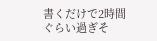書くだけで2時間ぐらい過ぎそ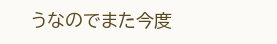うなのでまた今度